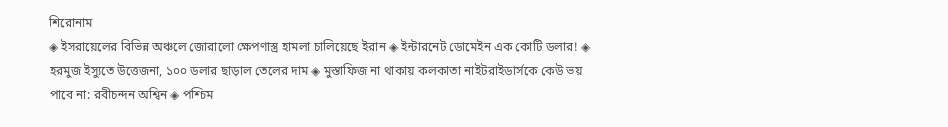শিরোনাম
◈ ইসরায়েলের বিভিন্ন অঞ্চলে জোরালো ক্ষেপণাস্ত্র হামলা চালিয়েছে ইরান ◈ ইন্টারনেট ডোমেইন এক কোটি ডলার! ◈ হরমুজ ইস্যুতে উত্তেজনা, ১০০ ডলার ছাড়াল তেলের দাম ◈ মুস্তাফিজ না থাকায় কলকাতা নাইটরাইডার্সকে কেউ ভয় পাবে না: রবীচন্দন অশ্বিন ◈ পশ্চিম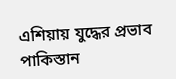এশিয়ায় যুদ্ধের প্রভাব পাকিস্তান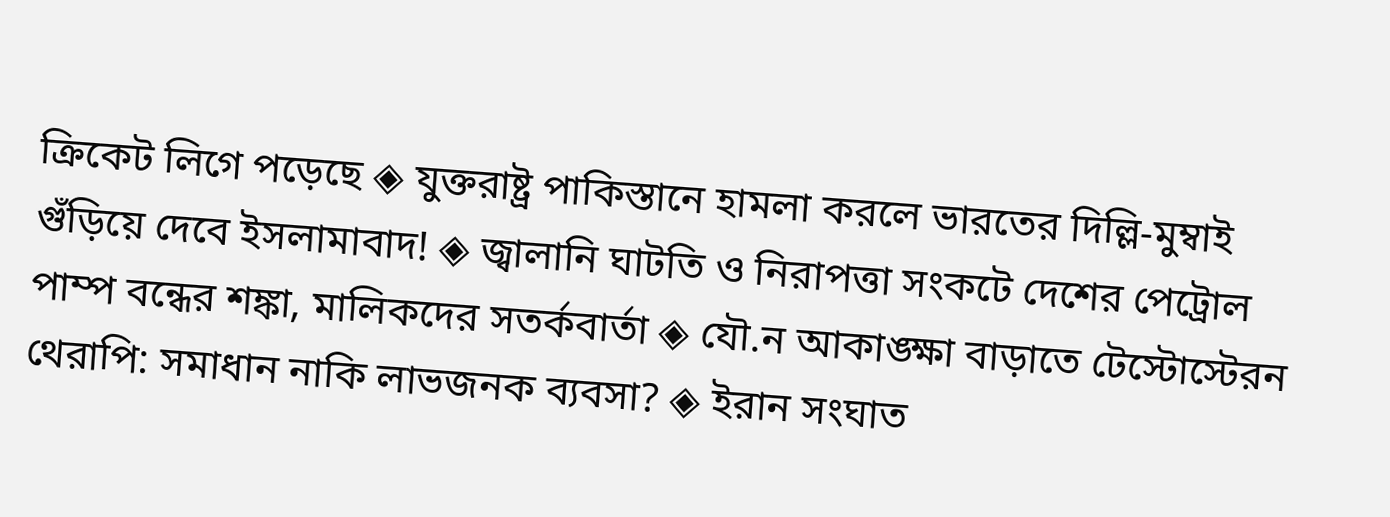ক্রিকেট লিগে প‌ড়ে‌ছে ◈ যুক্তরাষ্ট্র পাকিস্তানে হামলা করলে ভারতের দিল্লি-মুম্বাই গুঁড়িয়ে দেবে ইসলামাবাদ! ◈ জ্বালানি ঘাটতি ও নিরাপত্তা সংকটে দেশের পেট্রোল পাম্প বন্ধের শঙ্কা, মালিকদের সতর্কবার্তা ◈ যৌ.ন আকাঙ্ক্ষা বাড়াতে টেস্টোস্টেরন থেরাপি: সমাধান নাকি লাভজনক ব্যবসা? ◈ ইরান সংঘাত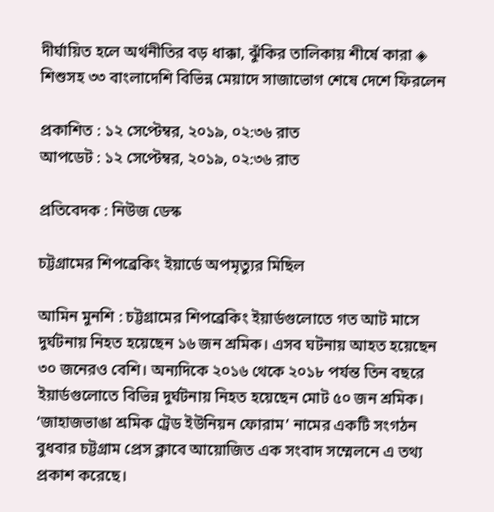দীর্ঘায়িত হলে অর্থনীতির বড় ধাক্কা, ঝুঁকির তালিকায় শীর্ষে কারা ◈ শিশুসহ ৩৩ বাংলাদেশি বিভিন্ন মেয়াদে সাজাভোগ শেষে দেশে ফিরলেন

প্রকাশিত : ১২ সেপ্টেম্বর, ২০১৯, ০২:৩৬ রাত
আপডেট : ১২ সেপ্টেম্বর, ২০১৯, ০২:৩৬ রাত

প্রতিবেদক : নিউজ ডেস্ক

চট্টগ্রামের শিপব্রেকিং ইয়ার্ডে অপমৃত্যুর মিছিল

আমিন মুনশি : চট্টগ্রামের শিপব্রেকিং ইয়ার্ডগুলোতে গত আট মাসে দুর্ঘটনায় নিহত হয়েছেন ১৬ জন শ্রমিক। এসব ঘটনায় আহত হয়েছেন ৩০ জনেরও বেশি। অন্যদিকে ২০১৬ থেকে ২০১৮ পর্যন্ত তিন বছরে ইয়ার্ডগুলোতে বিভিন্ন দুর্ঘটনায় নিহত হয়েছেন মোট ৫০ জন শ্রমিক। ‘জাহাজভাঙা শ্রমিক ট্রেড ইউনিয়ন ফোরাম’ নামের একটি সংগঠন বুধবার চট্টগ্রাম প্রেস ক্লাবে আয়োজিত এক সংবাদ সম্মেলনে এ তথ্য প্রকাশ করেছে।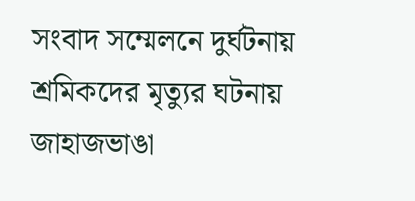সংবাদ সম্মেলনে দুর্ঘটনায় শ্রমিকদের মৃত্যুর ঘটনায় জাহাজভাঙা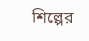শিল্পের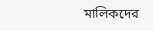মালিকদের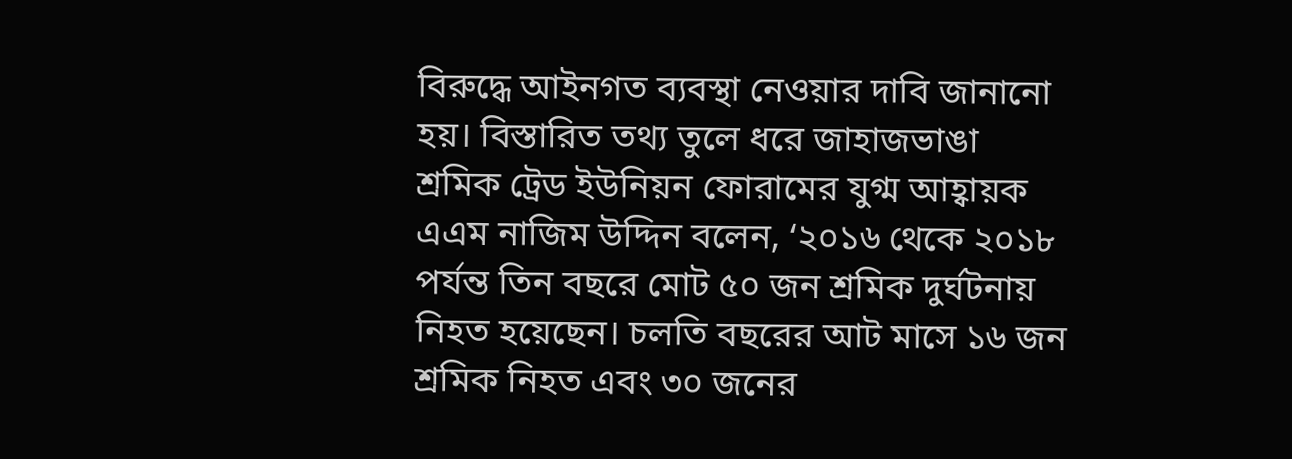বিরুদ্ধে আইনগত ব্যবস্থা নেওয়ার দাবি জানানো হয়। বিস্তারিত তথ্য তুলে ধরে জাহাজভাঙা শ্রমিক ট্রেড ইউনিয়ন ফোরামের যুগ্ম আহ্বায়ক এএম নাজিম উদ্দিন বলেন, ‘২০১৬ থেকে ২০১৮ পর্যন্ত তিন বছরে মোট ৫০ জন শ্রমিক দুর্ঘটনায় নিহত হয়েছেন। চলতি বছরের আট মাসে ১৬ জন শ্রমিক নিহত এবং ৩০ জনের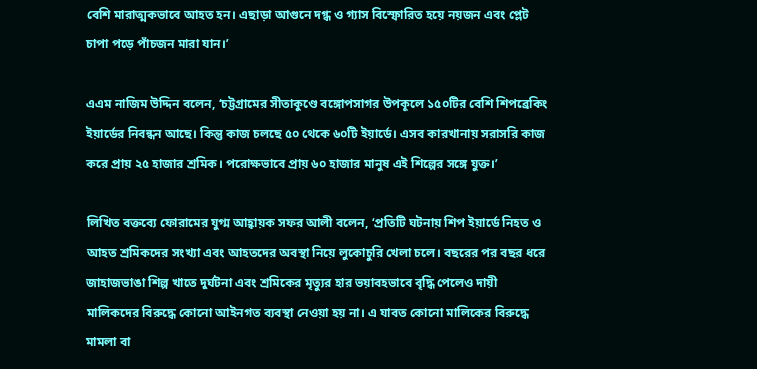বেশি মারাত্মকভাবে আহত হন। এছাড়া আগুনে দগ্ধ ও গ্যাস বিস্ফোরিত হয়ে নয়জন এবং প্লেট চাপা পড়ে পাঁচজন মারা যান।’

এএম নাজিম উদ্দিন বলেন, ‘চট্টগ্রামের সীতাকুণ্ডে বঙ্গোপসাগর উপকূলে ১৫০টির বেশি শিপব্রেকিং ইয়ার্ডের নিবন্ধন আছে। কিন্তু কাজ চলছে ৫০ থেকে ৬০টি ইয়ার্ডে। এসব কারখানায় সরাসরি কাজ করে প্রায় ২৫ হাজার শ্রমিক। পরোক্ষভাবে প্রায় ৬০ হাজার মানুষ এই শিল্পের সঙ্গে যুক্ত।’

লিখিত বক্তব্যে ফোরামের যুগ্ম আহ্বায়ক সফর আলী বলেন, ‘প্রতিটি ঘটনায় শিপ ইয়ার্ডে নিহত ও আহত শ্রমিকদের সংখ্যা এবং আহতদের অবস্থা নিয়ে লুকোচুরি খেলা চলে। বছরের পর বছর ধরে জাহাজভাঙা শিল্প খাতে দুর্ঘটনা এবং শ্রমিকের মৃত্যুর হার ভয়াবহভাবে বৃদ্ধি পেলেও দায়ী মালিকদের বিরুদ্ধে কোনো আইনগত ব্যবস্থা নেওয়া হয় না। এ যাবত কোনো মালিকের বিরুদ্ধে মামলা বা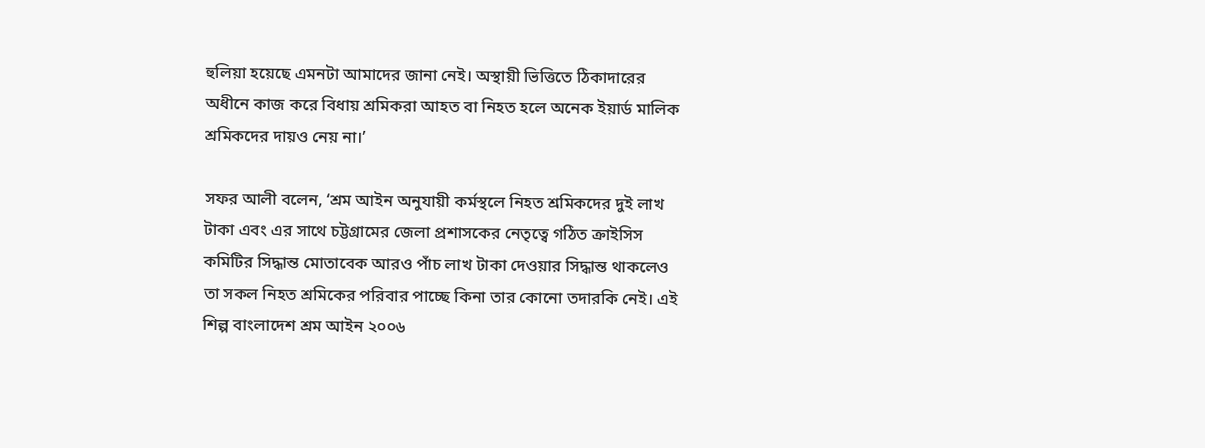হুলিয়া হয়েছে এমনটা আমাদের জানা নেই। অস্থায়ী ভিত্তিতে ঠিকাদারের অধীনে কাজ করে বিধায় শ্রমিকরা আহত বা নিহত হলে অনেক ইয়ার্ড মালিক শ্রমিকদের দায়ও নেয় না।’

সফর আলী বলেন, ‘শ্রম আইন অনুযায়ী কর্মস্থলে নিহত শ্রমিকদের দুই লাখ টাকা এবং এর সাথে চট্টগ্রামের জেলা প্রশাসকের নেতৃত্বে গঠিত ক্রাইসিস কমিটির সিদ্ধান্ত মোতাবেক আরও পাঁচ লাখ টাকা দেওয়ার সিদ্ধান্ত থাকলেও তা সকল নিহত শ্রমিকের পরিবার পাচ্ছে কিনা তার কোনো তদারকি নেই। এই শিল্প বাংলাদেশ শ্রম আইন ২০০৬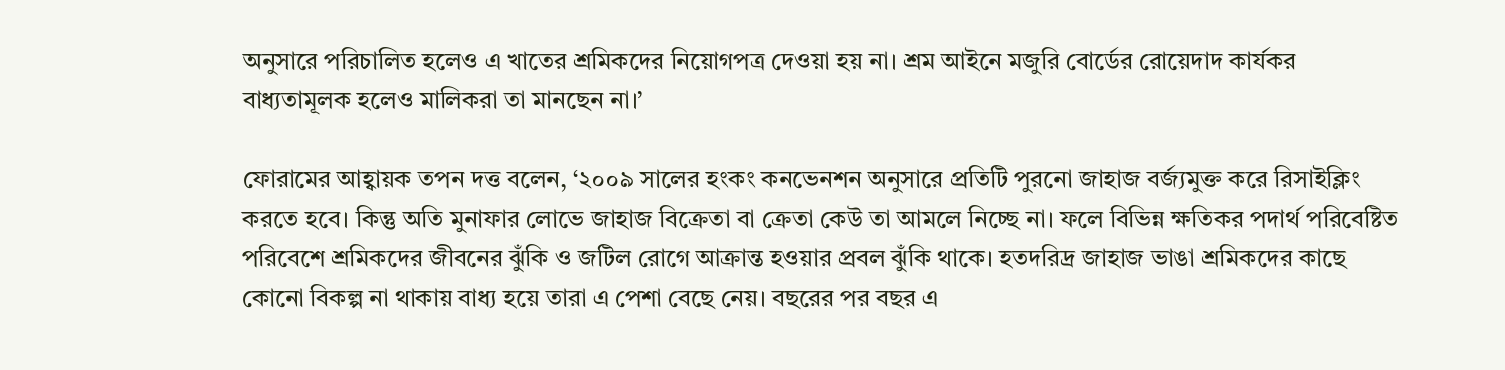অনুসারে পরিচালিত হলেও এ খাতের শ্রমিকদের নিয়োগপত্র দেওয়া হয় না। শ্রম আইনে মজুরি বোর্ডের রোয়েদাদ কার্যকর বাধ্যতামূলক হলেও মালিকরা তা মানছেন না।’

ফোরামের আহ্বায়ক তপন দত্ত বলেন, ‘২০০৯ সালের হংকং কনভেনশন অনুসারে প্রতিটি পুরনো জাহাজ বর্জ্যমুক্ত করে রিসাইক্লিং করতে হবে। কিন্তু অতি মুনাফার লোভে জাহাজ বিক্রেতা বা ক্রেতা কেউ তা আমলে নিচ্ছে না। ফলে বিভিন্ন ক্ষতিকর পদার্থ পরিবেষ্টিত পরিবেশে শ্রমিকদের জীবনের ঝুঁকি ও জটিল রোগে আক্রান্ত হওয়ার প্রবল ঝুঁকি থাকে। হতদরিদ্র জাহাজ ভাঙা শ্রমিকদের কাছে কোনো বিকল্প না থাকায় বাধ্য হয়ে তারা এ পেশা বেছে নেয়। বছরের পর বছর এ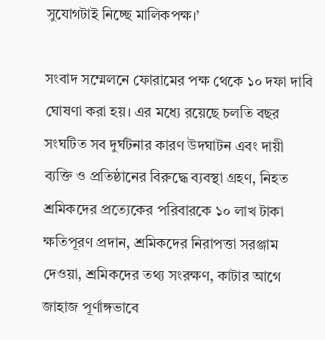সুযোগটাই নিচ্ছে মালিকপক্ষ।’

সংবাদ সম্মেলনে ফোরামের পক্ষ থেকে ১০ দফা দাবি ঘোষণা করা হয়। এর মধ্যে রয়েছে চলতি বছর সংঘটিত সব দুর্ঘটনার কারণ উদঘাটন এবং দায়ী ব্যক্তি ও প্রতিষ্ঠানের বিরুদ্ধে ব্যবস্থা গ্রহণ, নিহত শ্রমিকদের প্রত্যেকের পরিবারকে ১০ লাখ টাকা ক্ষতিপূরণ প্রদান, শ্রমিকদের নিরাপত্তা সরঞ্জাম দেওয়া, শ্রমিকদের তথ্য সংরক্ষণ, কাটার আগে জাহাজ পূর্ণাঙ্গভাবে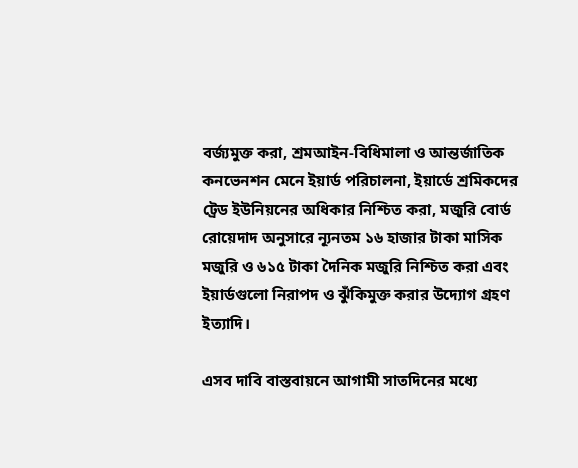বর্জ্যমুক্ত করা, শ্রমআইন-বিধিমালা ও আন্তর্জাতিক কনভেনশন মেনে ইয়ার্ড পরিচালনা, ইয়ার্ডে শ্রমিকদের ট্রেড ইউনিয়নের অধিকার নিশ্চিত করা, মজুরি বোর্ড রোয়েদাদ অনুসারে ন্যূনতম ১৬ হাজার টাকা মাসিক মজুরি ও ৬১৫ টাকা দৈনিক মজুরি নিশ্চিত করা এবং ইয়ার্ডগুলো নিরাপদ ও ঝুঁকিমুক্ত করার উদ্যোগ গ্রহণ ইত্যাদি।

এসব দাবি বাস্তবায়নে আগামী সাতদিনের মধ্যে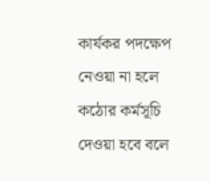কার্যকর পদক্ষেপ নেওয়া না হলে কঠোর কর্মসূচি দেওয়া হবে বলে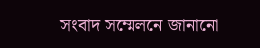সংবাদ সম্মেলনে জানানো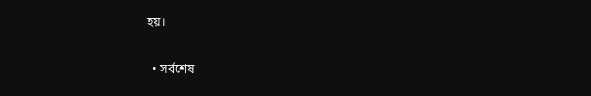হয়।

  • সর্বশেষ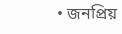• জনপ্রিয়